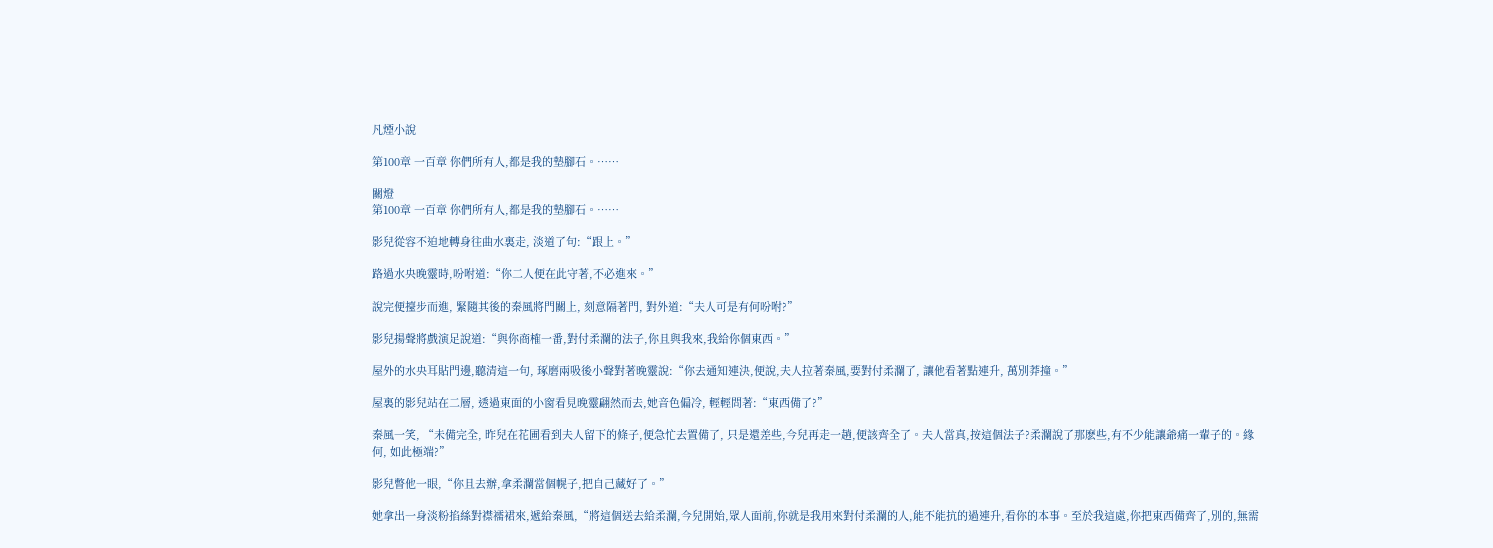凡煙小說

第100章 一百章 你們所有人,都是我的墊腳石。……

關燈
第100章 一百章 你們所有人,都是我的墊腳石。……

影兒從容不迫地轉身往曲水裏走, 淡道了句:“跟上。”

路過水央晚靈時,吩咐道:“你二人便在此守著,不必進來。”

說完便擡步而進, 緊隨其後的秦風將門關上, 刻意隔著門, 對外道:“夫人可是有何吩咐?”

影兒揚聲將戲演足說道:“與你商榷一番,對付柔瀾的法子,你且與我來,我給你個東西。”

屋外的水央耳貼門邊,聽清這一句, 琢磨兩吸後小聲對著晚靈說:“你去通知連決,便說,夫人拉著秦風,要對付柔瀾了, 讓他看著點連升, 萬別莽撞。”

屋裏的影兒站在二層, 透過東面的小窗看見晚靈翩然而去,她音色偏冷, 輕輕問著:“東西備了?”

秦風一笑, “未備完全, 昨兒在花圃看到夫人留下的條子,便急忙去置備了, 只是還差些,今兒再走一趟,便該齊全了。夫人當真,按這個法子?柔瀾說了那麽些,有不少能讓爺痛一輩子的。緣何, 如此極端?”

影兒瞥他一眼,“你且去辦,拿柔瀾當個幌子,把自己藏好了。”

她拿出一身淡粉掐絲對襟襦裙來,遞給秦風,“將這個送去給柔瀾,今兒開始,眾人面前,你就是我用來對付柔瀾的人,能不能抗的過連升,看你的本事。至於我這處,你把東西備齊了,別的,無需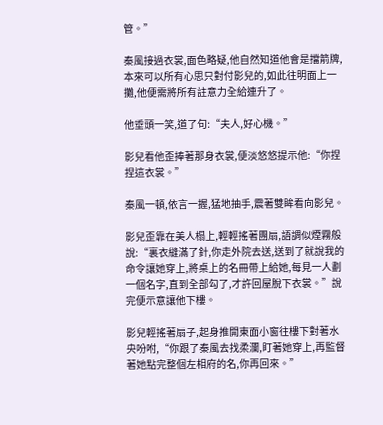管。”

秦風接過衣裳,面色略疑,他自然知道他會是擋箭牌,本來可以所有心思只對付影兒的,如此往明面上一攤,他便需將所有註意力全給連升了。

他垂頭一笑,道了句:“夫人,好心機。”

影兒看他歪捧著那身衣裳,便淡悠悠提示他:“你捏捏這衣裳。”

秦風一頓,依言一握,猛地抽手,震著雙眸看向影兒。

影兒歪靠在美人榻上,輕輕搖著團扇,語調似煙霧般說:“裏衣縫滿了針,你走外院去送,送到了就說我的命令讓她穿上,將桌上的名冊帶上給她,每見一人劃一個名字,直到全部勾了,才許回屋脫下衣裳。”說完便示意讓他下樓。

影兒輕搖著扇子,起身推開東面小窗往樓下對著水央吩咐,“你跟了秦風去找柔瀾,盯著她穿上,再監督著她點完整個左相府的名,你再回來。”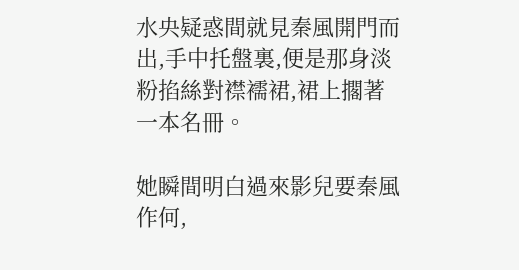水央疑惑間就見秦風開門而出,手中托盤裏,便是那身淡粉掐絲對襟襦裙,裙上擱著一本名冊。

她瞬間明白過來影兒要秦風作何,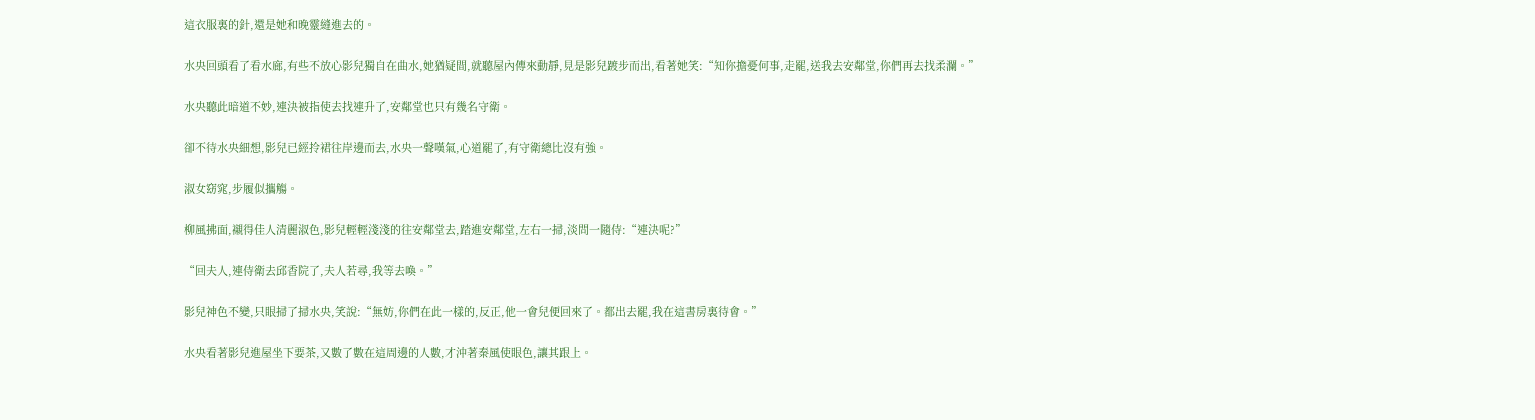這衣服裏的針,還是她和晚靈縫進去的。

水央回頭看了看水廊,有些不放心影兒獨自在曲水,她猶疑間,就聽屋內傳來動靜,見是影兒踱步而出,看著她笑:“知你擔憂何事,走罷,送我去安鄰堂,你們再去找柔瀾。”

水央聽此暗道不妙,連決被指使去找連升了,安鄰堂也只有幾名守衛。

卻不待水央細想,影兒已經拎裙往岸邊而去,水央一聲嘆氣,心道罷了,有守衛總比沒有強。

淑女窈窕,步履似攜觴。

柳風拂面,襯得佳人清麗淑色,影兒輕輕淺淺的往安鄰堂去,踏進安鄰堂,左右一掃,淡問一隨侍:“連決呢?”

“回夫人,連侍衛去邱香院了,夫人若尋,我等去喚。”

影兒神色不變,只眼掃了掃水央,笑說:“無妨,你們在此一樣的,反正,他一會兒便回來了。都出去罷,我在這書房裏待會。”

水央看著影兒進屋坐下要茶,又數了數在這周邊的人數,才沖著秦風使眼色,讓其跟上。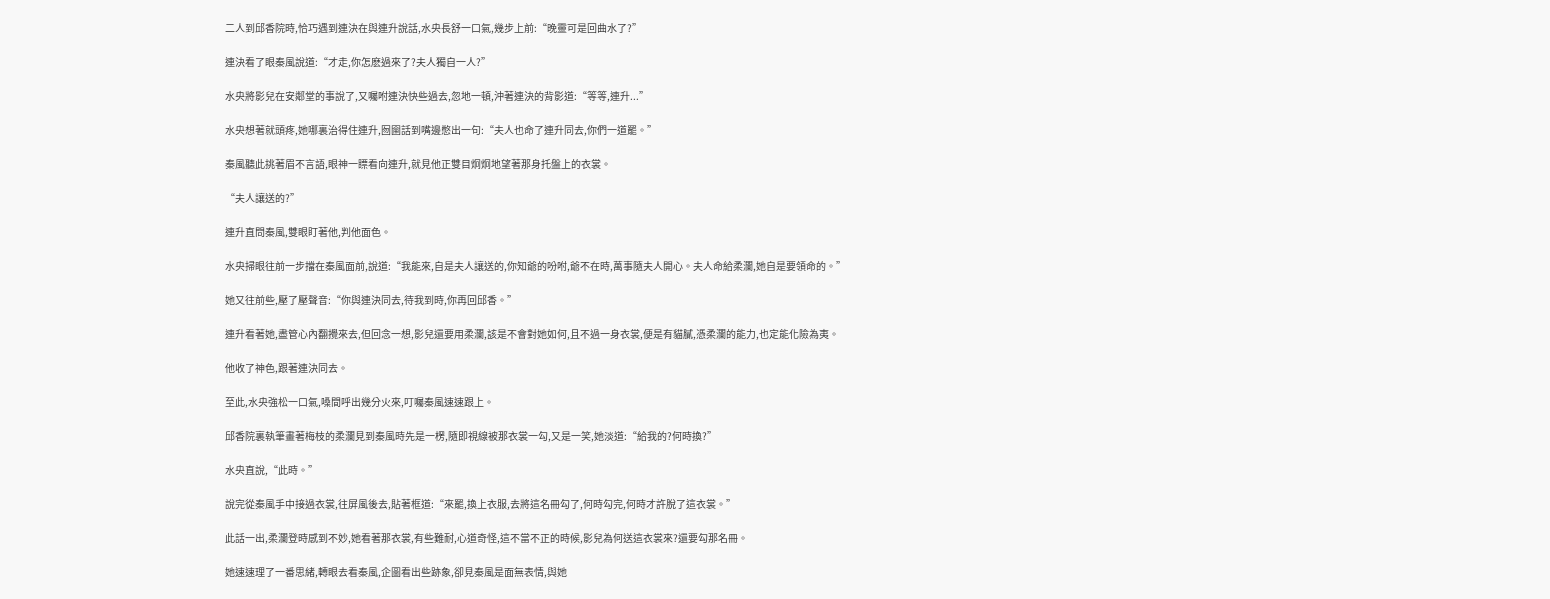二人到邱香院時,恰巧遇到連決在與連升說話,水央長舒一口氣,幾步上前:“晚靈可是回曲水了?”

連決看了眼秦風說道:“才走,你怎麽過來了?夫人獨自一人?”

水央將影兒在安鄰堂的事說了,又囑咐連決快些過去,忽地一頓,沖著連決的背影道:“等等,連升...”

水央想著就頭疼,她哪裏治得住連升,囫圇話到嘴邊憋出一句:“夫人也命了連升同去,你們一道罷。”

秦風聽此挑著眉不言語,眼神一瞟看向連升,就見他正雙目炯炯地望著那身托盤上的衣裳。

“夫人讓送的?”

連升直問秦風,雙眼盯著他,判他面色。

水央掃眼往前一步擋在秦風面前,說道:“我能來,自是夫人讓送的,你知爺的吩咐,爺不在時,萬事隨夫人開心。夫人命給柔瀾,她自是要領命的。”

她又往前些,壓了壓聲音:“你與連決同去,待我到時,你再回邱香。”

連升看著她,盡管心內翻攪來去,但回念一想,影兒還要用柔瀾,該是不會對她如何,且不過一身衣裳,便是有貓膩,憑柔瀾的能力,也定能化險為夷。

他收了神色,跟著連決同去。

至此,水央強松一口氣,嗓間呼出幾分火來,叮囑秦風速速跟上。

邱香院裏執筆畫著梅枝的柔瀾見到秦風時先是一楞,隨即視線被那衣裳一勾,又是一笑,她淡道:“給我的?何時換?”

水央直說,“此時。”

說完從秦風手中接過衣裳,往屏風後去,貼著框道:“來罷,換上衣服,去將這名冊勾了,何時勾完,何時才許脫了這衣裳。”

此話一出,柔瀾登時感到不妙,她看著那衣裳,有些難耐,心道奇怪,這不當不正的時候,影兒為何送這衣裳來?還要勾那名冊。

她速速理了一番思緒,轉眼去看秦風,企圖看出些跡象,卻見秦風是面無表情,與她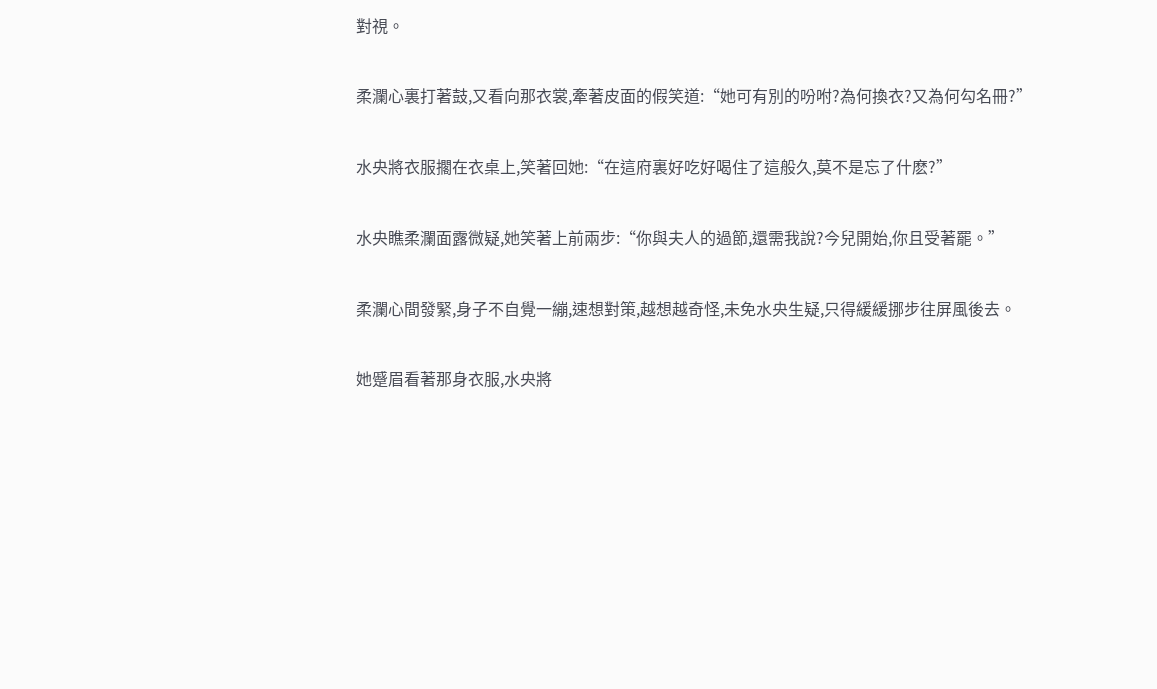對視。

柔瀾心裏打著鼓,又看向那衣裳,牽著皮面的假笑道:“她可有別的吩咐?為何換衣?又為何勾名冊?”

水央將衣服擱在衣桌上,笑著回她:“在這府裏好吃好喝住了這般久,莫不是忘了什麽?”

水央瞧柔瀾面露微疑,她笑著上前兩步:“你與夫人的過節,還需我說?今兒開始,你且受著罷。”

柔瀾心間發緊,身子不自覺一繃,速想對策,越想越奇怪,未免水央生疑,只得緩緩挪步往屏風後去。

她蹙眉看著那身衣服,水央將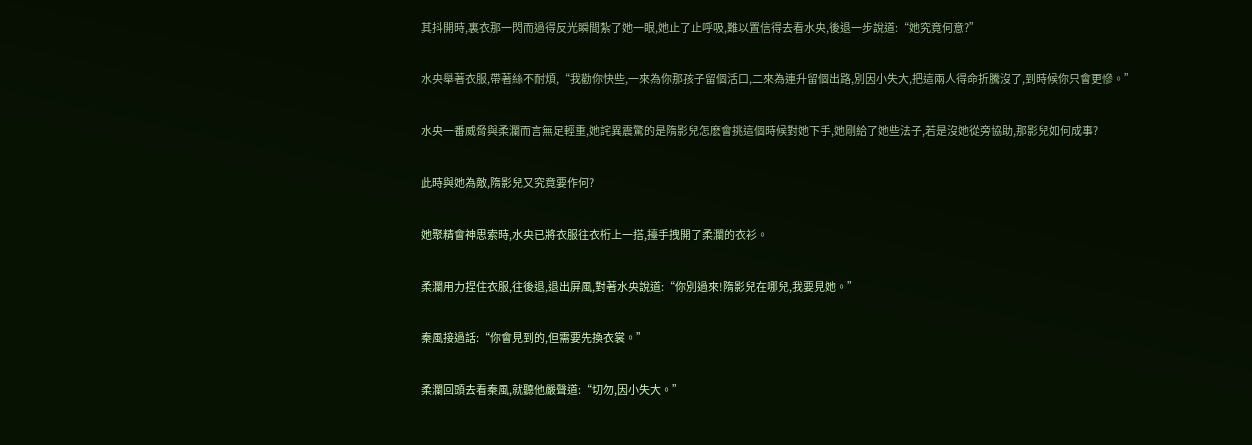其抖開時,裏衣那一閃而過得反光瞬間紮了她一眼,她止了止呼吸,難以置信得去看水央,後退一步說道:“她究竟何意?”

水央舉著衣服,帶著絲不耐煩,“我勸你快些,一來為你那孩子留個活口,二來為連升留個出路,別因小失大,把這兩人得命折騰沒了,到時候你只會更慘。”

水央一番威脅與柔瀾而言無足輕重,她詫異震驚的是隋影兒怎麽會挑這個時候對她下手,她剛給了她些法子,若是沒她從旁協助,那影兒如何成事?

此時與她為敵,隋影兒又究竟要作何?

她聚精會神思索時,水央已將衣服往衣桁上一搭,擡手拽開了柔瀾的衣衫。

柔瀾用力捏住衣服,往後退,退出屏風,對著水央說道:“你別過來!隋影兒在哪兒,我要見她。”

秦風接過話:“你會見到的,但需要先換衣裳。”

柔瀾回頭去看秦風,就聽他嚴聲道:“切勿,因小失大。”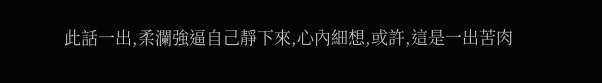此話一出,柔瀾強逼自己靜下來,心內細想,或許,這是一出苦肉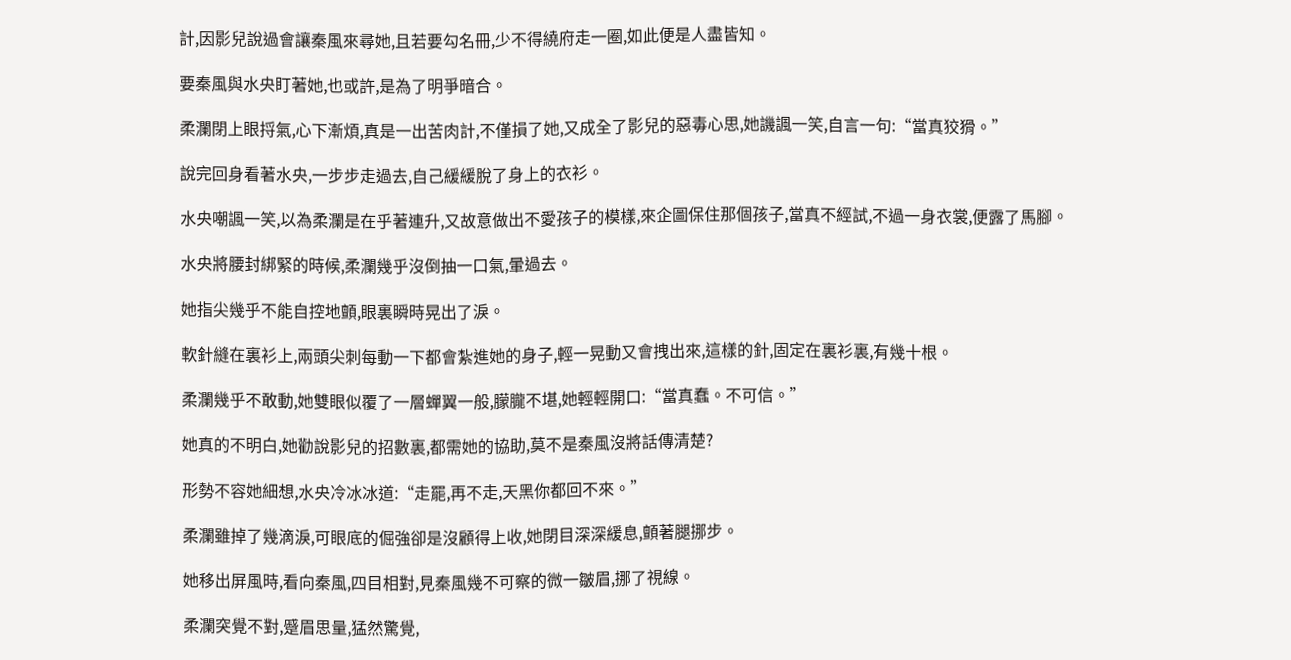計,因影兒說過會讓秦風來尋她,且若要勾名冊,少不得繞府走一圈,如此便是人盡皆知。

要秦風與水央盯著她,也或許,是為了明爭暗合。

柔瀾閉上眼捋氣,心下漸煩,真是一出苦肉計,不僅損了她,又成全了影兒的惡毒心思,她譏諷一笑,自言一句:“當真狡猾。”

說完回身看著水央,一步步走過去,自己緩緩脫了身上的衣衫。

水央嘲諷一笑,以為柔瀾是在乎著連升,又故意做出不愛孩子的模樣,來企圖保住那個孩子,當真不經試,不過一身衣裳,便露了馬腳。

水央將腰封綁緊的時候,柔瀾幾乎沒倒抽一口氣,暈過去。

她指尖幾乎不能自控地顫,眼裏瞬時晃出了淚。

軟針縫在裏衫上,兩頭尖刺每動一下都會紮進她的身子,輕一晃動又會拽出來,這樣的針,固定在裏衫裏,有幾十根。

柔瀾幾乎不敢動,她雙眼似覆了一層蟬翼一般,朦朧不堪,她輕輕開口:“當真蠢。不可信。”

她真的不明白,她勸說影兒的招數裏,都需她的協助,莫不是秦風沒將話傳清楚?

形勢不容她細想,水央冷冰冰道:“走罷,再不走,天黑你都回不來。”

柔瀾雖掉了幾滴淚,可眼底的倔強卻是沒顧得上收,她閉目深深緩息,顫著腿挪步。

她移出屏風時,看向秦風,四目相對,見秦風幾不可察的微一皺眉,挪了視線。

柔瀾突覺不對,蹙眉思量,猛然驚覺,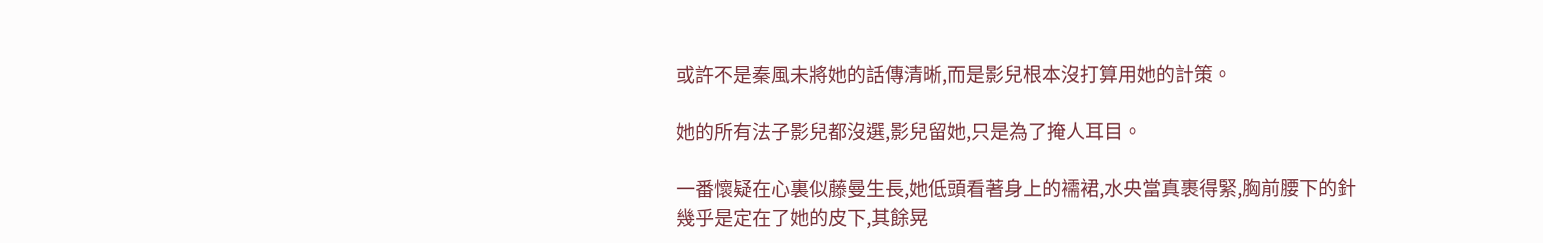或許不是秦風未將她的話傳清晰,而是影兒根本沒打算用她的計策。

她的所有法子影兒都沒選,影兒留她,只是為了掩人耳目。

一番懷疑在心裏似藤曼生長,她低頭看著身上的襦裙,水央當真裹得緊,胸前腰下的針幾乎是定在了她的皮下,其餘晃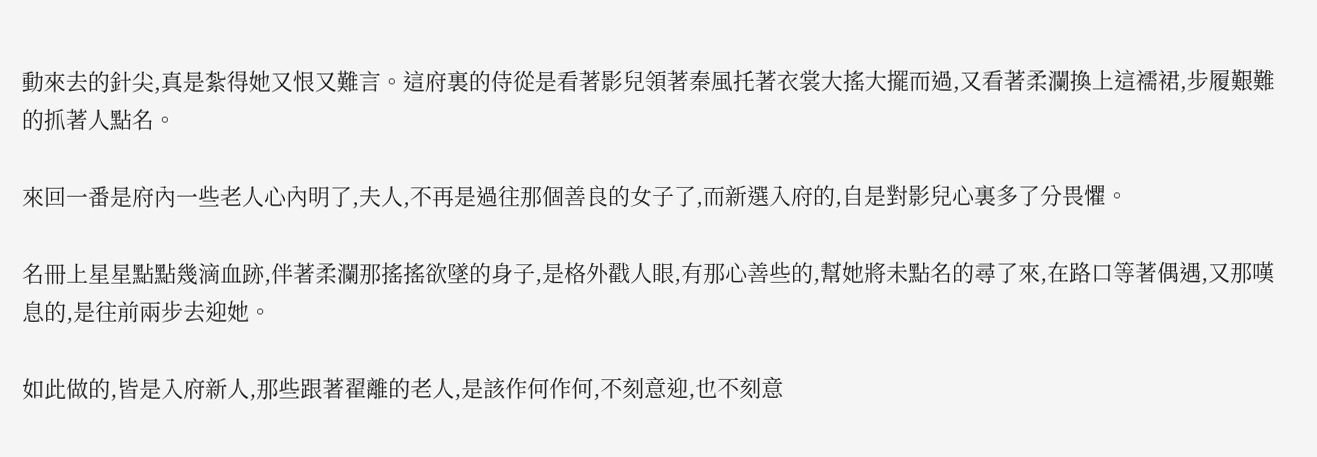動來去的針尖,真是紮得她又恨又難言。這府裏的侍從是看著影兒領著秦風托著衣裳大搖大擺而過,又看著柔瀾換上這襦裙,步履艱難的抓著人點名。

來回一番是府內一些老人心內明了,夫人,不再是過往那個善良的女子了,而新選入府的,自是對影兒心裏多了分畏懼。

名冊上星星點點幾滴血跡,伴著柔瀾那搖搖欲墜的身子,是格外戳人眼,有那心善些的,幫她將未點名的尋了來,在路口等著偶遇,又那嘆息的,是往前兩步去迎她。

如此做的,皆是入府新人,那些跟著翟離的老人,是該作何作何,不刻意迎,也不刻意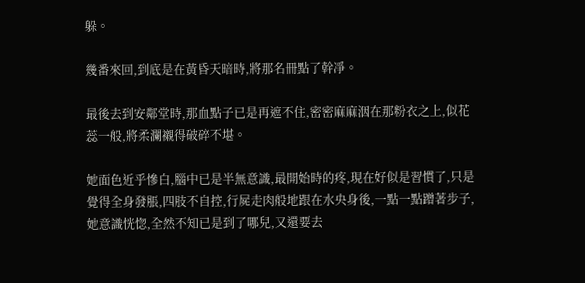躲。

幾番來回,到底是在黃昏天暗時,將那名冊點了幹凈。

最後去到安鄰堂時,那血點子已是再遮不住,密密麻麻洇在那粉衣之上,似花蕊一般,將柔瀾襯得破碎不堪。

她面色近乎慘白,腦中已是半無意識,最開始時的疼,現在好似是習慣了,只是覺得全身發脹,四肢不自控,行屍走肉般地跟在水央身後,一點一點蹭著步子,她意識恍惚,全然不知已是到了哪兒,又還要去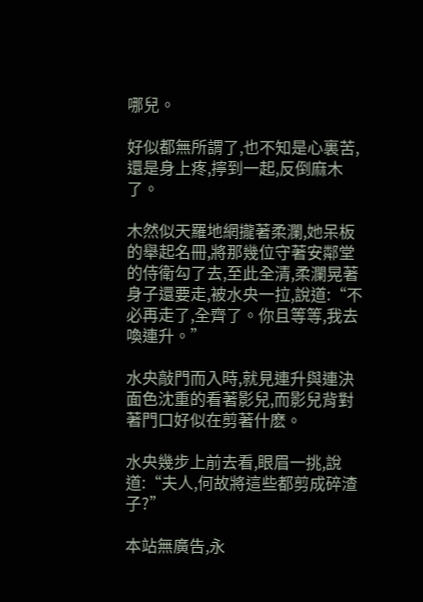哪兒。

好似都無所謂了,也不知是心裏苦,還是身上疼,擰到一起,反倒麻木了。

木然似天羅地網攏著柔瀾,她呆板的舉起名冊,將那幾位守著安鄰堂的侍衛勾了去,至此全清,柔瀾晃著身子還要走,被水央一拉,說道:“不必再走了,全齊了。你且等等,我去喚連升。”

水央敲門而入時,就見連升與連決面色沈重的看著影兒,而影兒背對著門口好似在剪著什麽。

水央幾步上前去看,眼眉一挑,說道:“夫人,何故將這些都剪成碎渣子?”

本站無廣告,永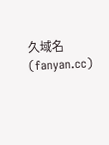久域名(fanyan.cc)